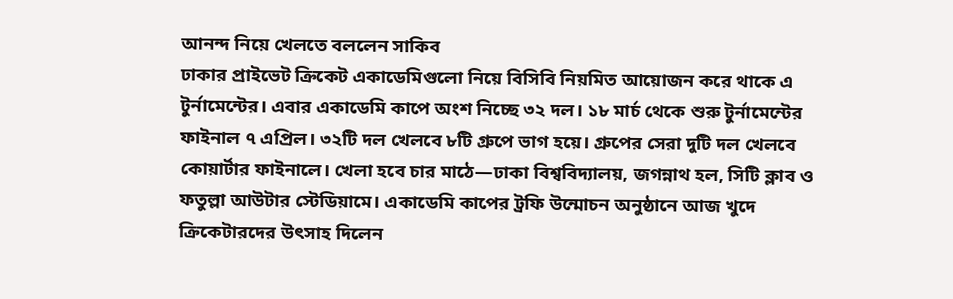আনন্দ নিয়ে খেলতে বললেন সাকিব
ঢাকার প্রাইভেট ক্রিকেট একাডেমিগুলো নিয়ে বিসিবি নিয়মিত আয়োজন করে থাকে এ টুর্নামেন্টের। এবার একাডেমি কাপে অংশ নিচ্ছে ৩২ দল। ১৮ মার্চ থেকে শুরু টুর্নামেন্টের ফাইনাল ৭ এপ্রিল। ৩২টি দল খেলবে ৮টি গ্রুপে ভাগ হয়ে। গ্রুপের সেরা দুটি দল খেলবে কোয়ার্টার ফাইনালে। খেলা হবে চার মাঠে—ঢাকা বিশ্ববিদ্যালয়, জগন্নাথ হল, সিটি ক্লাব ও ফতুল্লা আউটার স্টেডিয়ামে। একাডেমি কাপের ট্রফি উন্মোচন অনুষ্ঠানে আজ খুদে ক্রিকেটারদের উৎসাহ দিলেন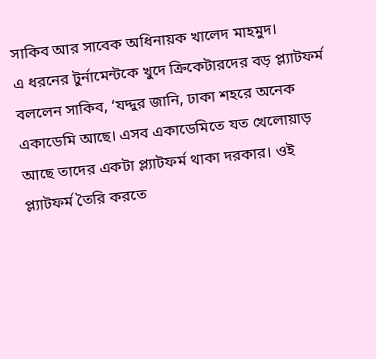সাকিব আর সাবেক অধিনায়ক খালেদ মাহমুদ।
এ ধরনের টুর্নামেন্টকে খুদে ক্রিকেটারদের বড় প্ল্যাটফর্ম বললেন সাকিব, ‘যদ্দুর জানি, ঢাকা শহরে অনেক একাডেমি আছে। এসব একাডেমিতে যত খেলোয়াড় আছে তাদের একটা প্ল্যাটফর্ম থাকা দরকার। ওই প্ল্যাটফর্ম তৈরি করতে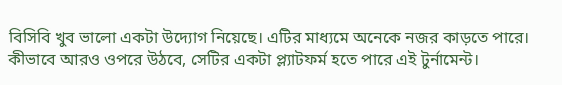বিসিবি খুব ভালো একটা উদ্যোগ নিয়েছে। এটির মাধ্যমে অনেকে নজর কাড়তে পারে। কীভাবে আরও ওপরে উঠবে, সেটির একটা প্ল্যাটফর্ম হতে পারে এই টুর্নামেন্ট।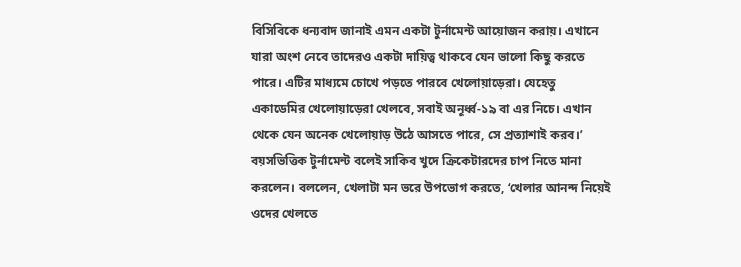বিসিবিকে ধন্যবাদ জানাই এমন একটা টুর্নামেন্ট আয়োজন করায়। এখানে যারা অংশ নেবে তাদেরও একটা দায়িত্ব থাকবে যেন ভালো কিছু করতে পারে। এটির মাধ্যমে চোখে পড়তে পারবে খেলোয়াড়েরা। যেহেতু একাডেমির খেলোয়াড়েরা খেলবে, সবাই অনূর্ধ্ব-১৯ বা এর নিচে। এখান থেকে যেন অনেক খেলোয়াড় উঠে আসতে পারে, সে প্রত্যাশাই করব।’
বয়সভিত্তিক টুর্নামেন্ট বলেই সাকিব খুদে ক্রিকেটারদের চাপ নিতে মানা করলেন। বললেন, খেলাটা মন ভরে উপভোগ করতে, ‘খেলার আনন্দ নিয়েই ওদের খেলতে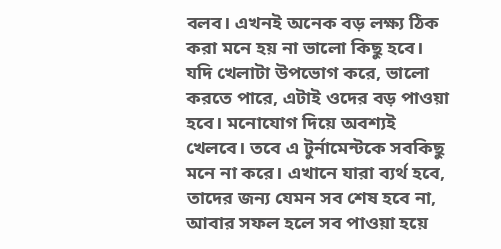বলব। এখনই অনেক বড় লক্ষ্য ঠিক করা মনে হয় না ভালো কিছু হবে। যদি খেলাটা উপভোগ করে, ভালো করতে পারে, এটাই ওদের বড় পাওয়া হবে। মনোযোগ দিয়ে অবশ্যই খেলবে। তবে এ টুর্নামেন্টকে সবকিছু মনে না করে। এখানে যারা ব্যর্থ হবে, তাদের জন্য যেমন সব শেষ হবে না, আবার সফল হলে সব পাওয়া হয়ে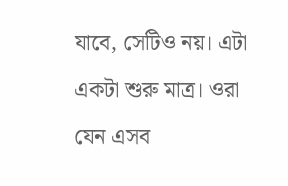যাবে, সেটিও নয়। এটা একটা শুরু মাত্র। ওরা যেন এসব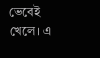ভেবেই খেলে। এ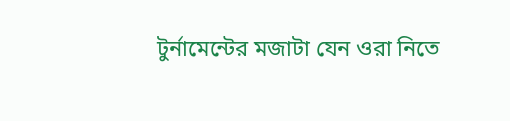টুর্নামেন্টের মজাটা যেন ওরা নিতে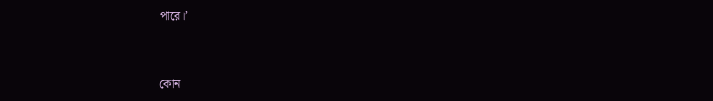পারে।’


কোন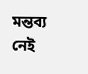মন্তব্য নেই